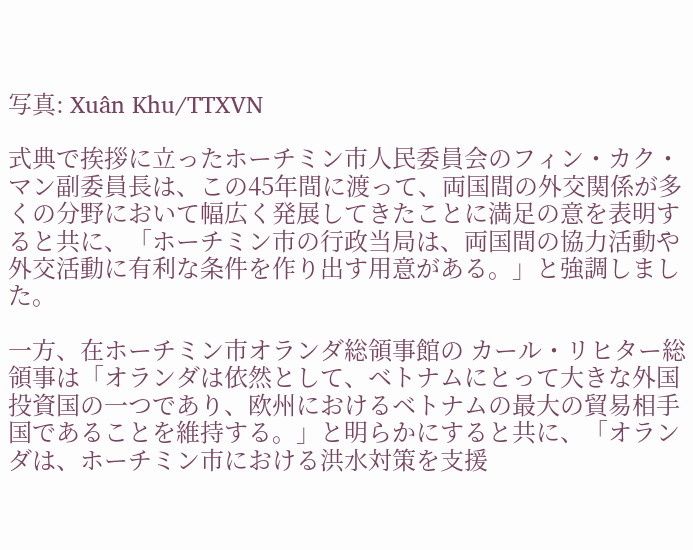写真: Xuân Khu/TTXVN

式典で挨拶に立ったホーチミン市人民委員会のフィン・カク・マン副委員長は、この45年間に渡って、両国間の外交関係が多くの分野において幅広く発展してきたことに満足の意を表明すると共に、「ホーチミン市の行政当局は、両国間の協力活動や外交活動に有利な条件を作り出す用意がある。」と強調しました。

一方、在ホーチミン市オランダ総領事館の カール・リヒター総領事は「オランダは依然として、ベトナムにとって大きな外国投資国の一つであり、欧州におけるベトナムの最大の貿易相手国であることを維持する。」と明らかにすると共に、「オランダは、ホーチミン市における洪水対策を支援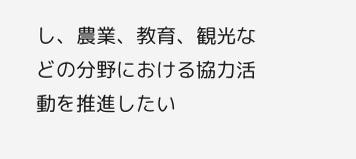し、農業、教育、観光などの分野における協力活動を推進したい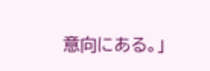意向にある。」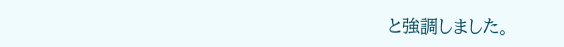と強調しました。